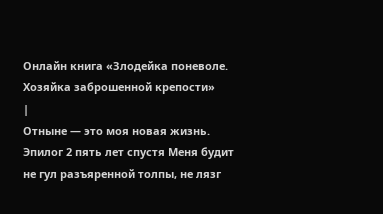Онлайн книга «Злодейка поневоле. Хозяйка заброшенной крепости»
|
Отныне — это моя новая жизнь. Эпилог 2 пять лет спустя Меня будит не гул разъяренной толпы, не лязг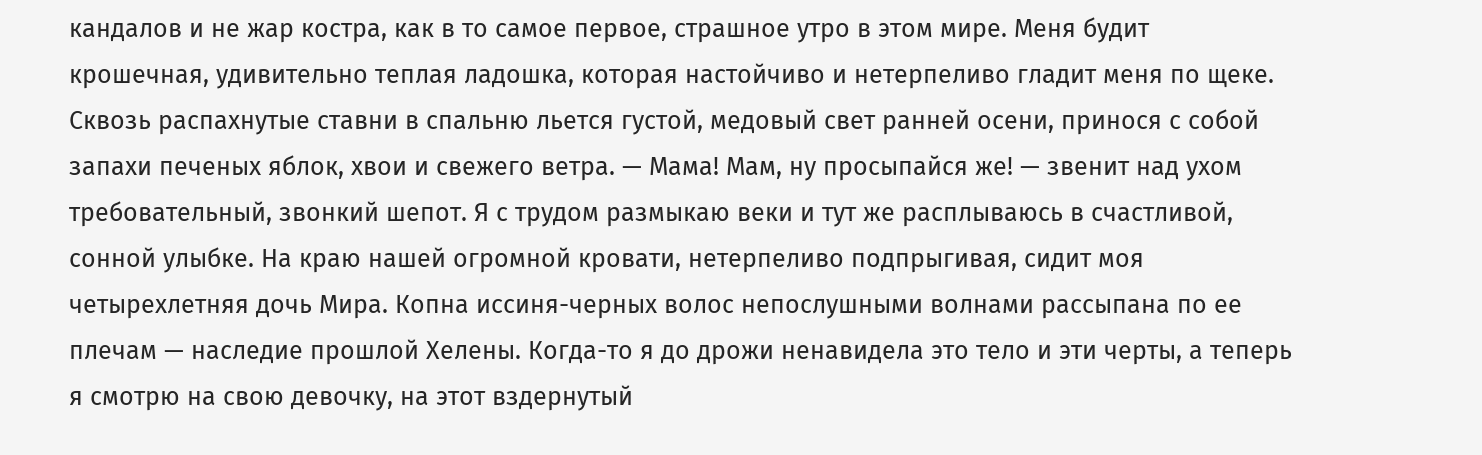кандалов и не жар костра, как в то самое первое, страшное утро в этом мире. Меня будит крошечная, удивительно теплая ладошка, которая настойчиво и нетерпеливо гладит меня по щеке. Сквозь распахнутые ставни в спальню льется густой, медовый свет ранней осени, принося с собой запахи печеных яблок, хвои и свежего ветра. — Мама! Мам, ну просыпайся же! — звенит над ухом требовательный, звонкий шепот. Я с трудом размыкаю веки и тут же расплываюсь в счастливой, сонной улыбке. На краю нашей огромной кровати, нетерпеливо подпрыгивая, сидит моя четырехлетняя дочь Мира. Копна иссиня-черных волос непослушными волнами рассыпана по ее плечам — наследие прошлой Хелены. Когда-то я до дрожи ненавидела это тело и эти черты, а теперь я смотрю на свою девочку, на этот вздернутый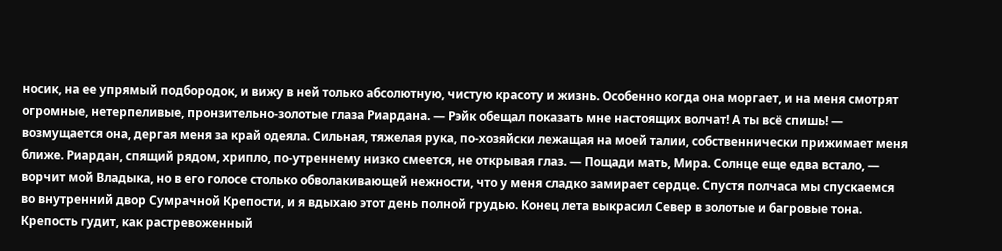носик, на ее упрямый подбородок, и вижу в ней только абсолютную, чистую красоту и жизнь. Особенно когда она моргает, и на меня смотрят огромные, нетерпеливые, пронзительно-золотые глаза Риардана. — Рэйк обещал показать мне настоящих волчат! А ты всё спишь! — возмущается она, дергая меня за край одеяла. Сильная, тяжелая рука, по-хозяйски лежащая на моей талии, собственнически прижимает меня ближе. Риардан, спящий рядом, хрипло, по-утреннему низко смеется, не открывая глаз. — Пощади мать, Мира. Солнце еще едва встало, — ворчит мой Владыка, но в его голосе столько обволакивающей нежности, что у меня сладко замирает сердце. Спустя полчаса мы спускаемся во внутренний двор Сумрачной Крепости, и я вдыхаю этот день полной грудью. Конец лета выкрасил Север в золотые и багровые тона. Крепость гудит, как растревоженный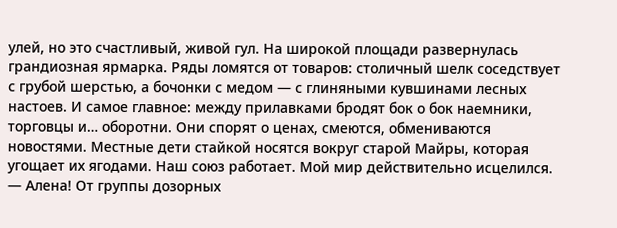улей, но это счастливый, живой гул. На широкой площади развернулась грандиозная ярмарка. Ряды ломятся от товаров: столичный шелк соседствует с грубой шерстью, а бочонки с медом — с глиняными кувшинами лесных настоев. И самое главное: между прилавками бродят бок о бок наемники, торговцы и… оборотни. Они спорят о ценах, смеются, обмениваются новостями. Местные дети стайкой носятся вокруг старой Майры, которая угощает их ягодами. Наш союз работает. Мой мир действительно исцелился. — Алена! От группы дозорных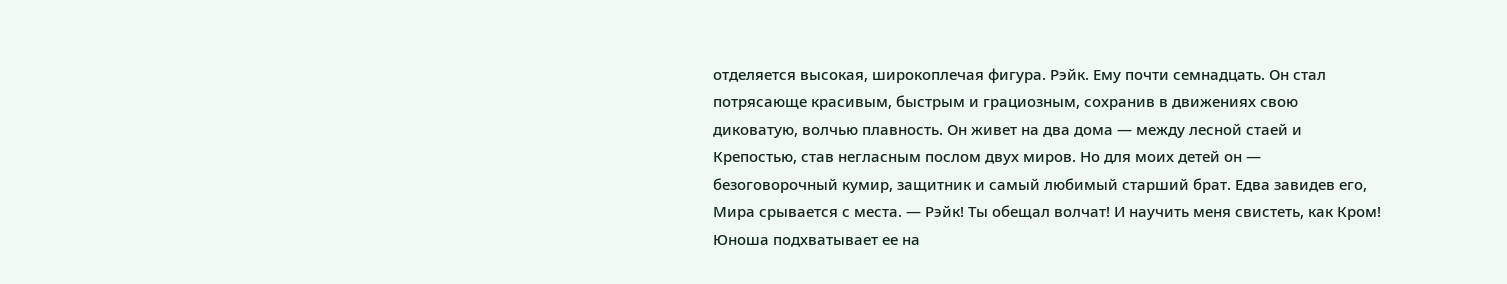отделяется высокая, широкоплечая фигура. Рэйк. Ему почти семнадцать. Он стал потрясающе красивым, быстрым и грациозным, сохранив в движениях свою диковатую, волчью плавность. Он живет на два дома — между лесной стаей и Крепостью, став негласным послом двух миров. Но для моих детей он — безоговорочный кумир, защитник и самый любимый старший брат. Едва завидев его, Мира срывается с места. — Рэйк! Ты обещал волчат! И научить меня свистеть, как Кром! Юноша подхватывает ее на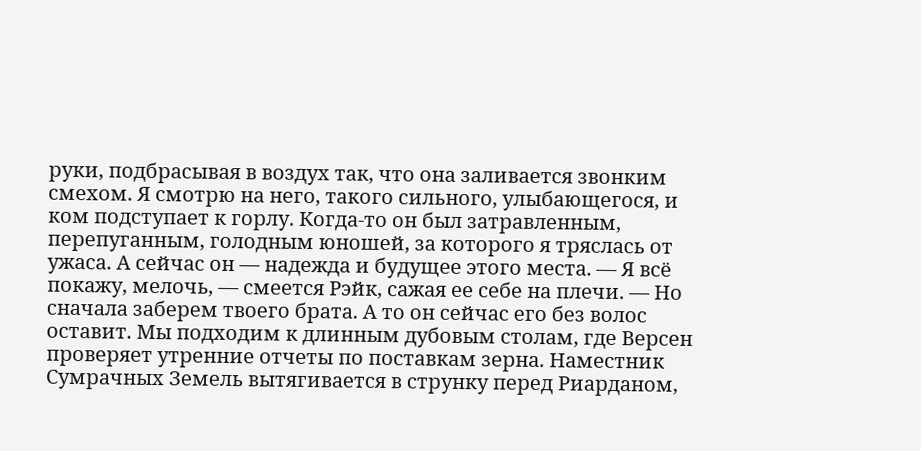руки, подбрасывая в воздух так, что она заливается звонким смехом. Я смотрю на него, такого сильного, улыбающегося, и ком подступает к горлу. Когда-то он был затравленным, перепуганным, голодным юношей, за которого я тряслась от ужаса. А сейчас он — надежда и будущее этого места. — Я всё покажу, мелочь, — смеется Рэйк, сажая ее себе на плечи. — Но сначала заберем твоего брата. А то он сейчас его без волос оставит. Мы подходим к длинным дубовым столам, где Версен проверяет утренние отчеты по поставкам зерна. Наместник Сумрачных Земель вытягивается в струнку перед Риарданом,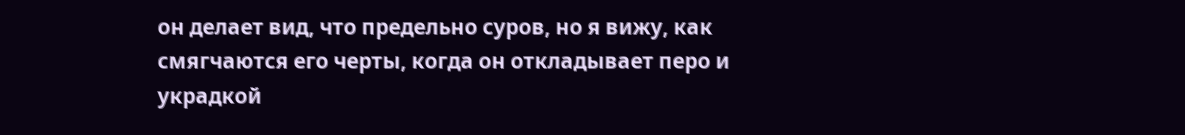он делает вид, что предельно суров, но я вижу, как смягчаются его черты, когда он откладывает перо и украдкой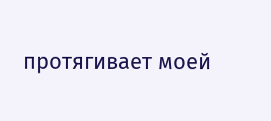протягивает моей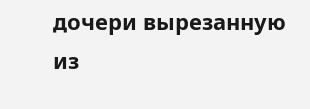дочери вырезанную из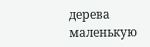дерева маленькую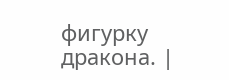фигурку дракона. |